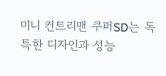미니 컨트리맨 쿠퍼SD는 독특한 디자인과 성능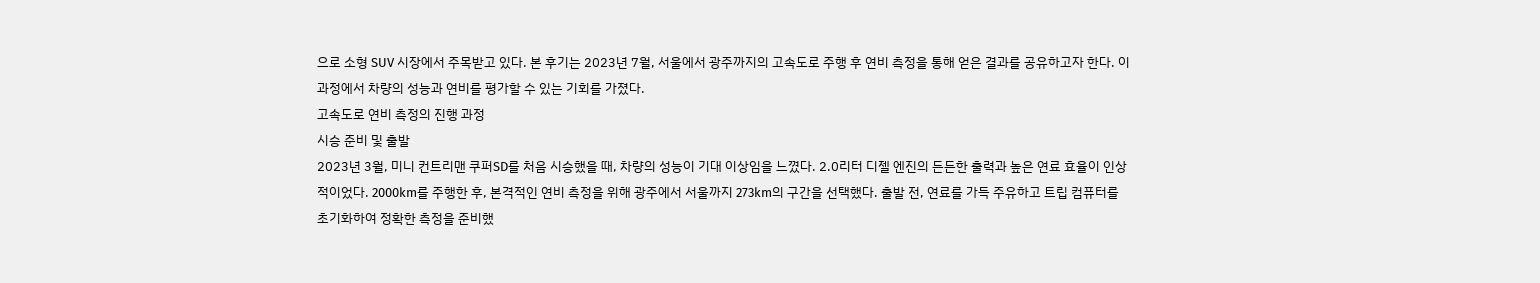으로 소형 SUV 시장에서 주목받고 있다. 본 후기는 2023년 7월, 서울에서 광주까지의 고속도로 주행 후 연비 측정을 통해 얻은 결과를 공유하고자 한다. 이 과정에서 차량의 성능과 연비를 평가할 수 있는 기회를 가졌다.
고속도로 연비 측정의 진행 과정
시승 준비 및 출발
2023년 3월, 미니 컨트리맨 쿠퍼SD를 처음 시승했을 때, 차량의 성능이 기대 이상임을 느꼈다. 2.0리터 디젤 엔진의 든든한 출력과 높은 연료 효율이 인상적이었다. 2000km를 주행한 후, 본격적인 연비 측정을 위해 광주에서 서울까지 273km의 구간을 선택했다. 출발 전, 연료를 가득 주유하고 트립 컴퓨터를 초기화하여 정확한 측정을 준비했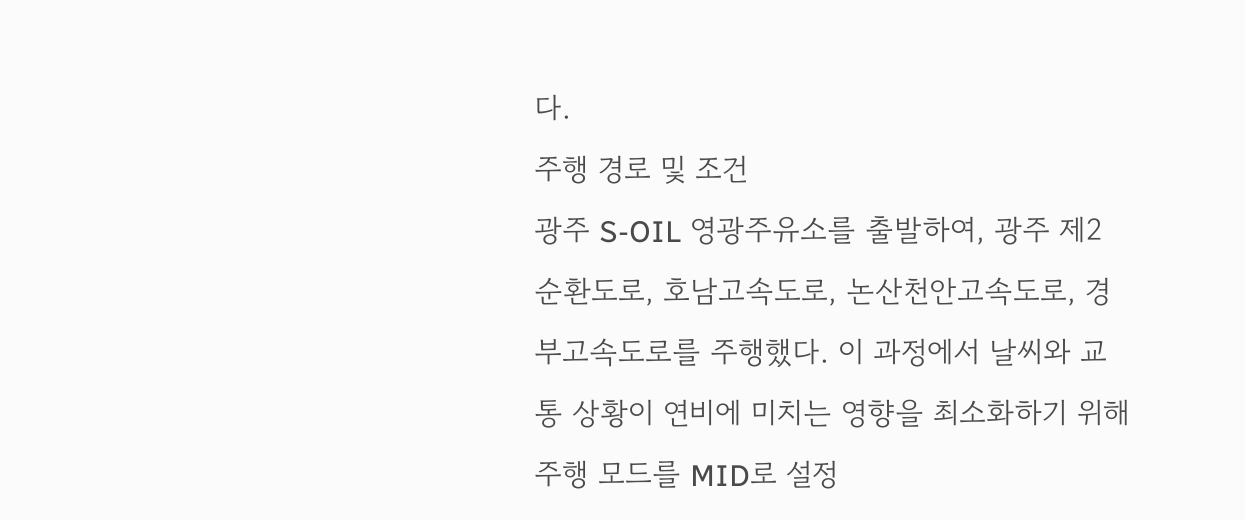다.
주행 경로 및 조건
광주 S-OIL 영광주유소를 출발하여, 광주 제2순환도로, 호남고속도로, 논산천안고속도로, 경부고속도로를 주행했다. 이 과정에서 날씨와 교통 상황이 연비에 미치는 영향을 최소화하기 위해 주행 모드를 MID로 설정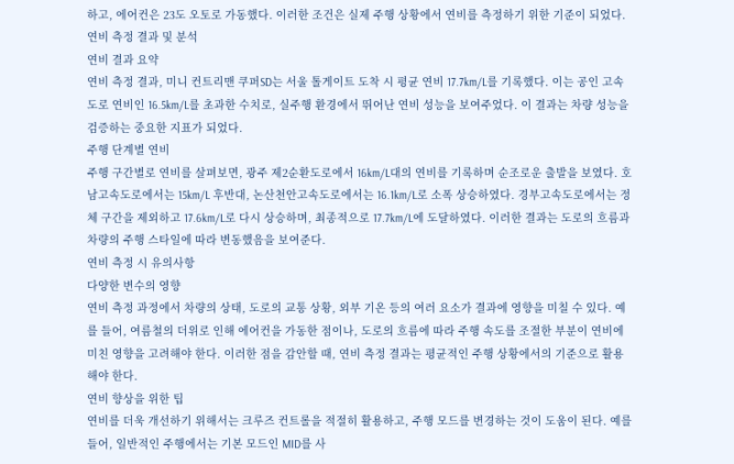하고, 에어컨은 23도 오토로 가동했다. 이러한 조건은 실제 주행 상황에서 연비를 측정하기 위한 기준이 되었다.
연비 측정 결과 및 분석
연비 결과 요약
연비 측정 결과, 미니 컨트리맨 쿠퍼SD는 서울 톨게이트 도착 시 평균 연비 17.7km/L를 기록했다. 이는 공인 고속도로 연비인 16.5km/L를 초과한 수치로, 실주행 환경에서 뛰어난 연비 성능을 보여주었다. 이 결과는 차량 성능을 검증하는 중요한 지표가 되었다.
주행 단계별 연비
주행 구간별로 연비를 살펴보면, 광주 제2순환도로에서 16km/L대의 연비를 기록하며 순조로운 출발을 보였다. 호남고속도로에서는 15km/L 후반대, 논산천안고속도로에서는 16.1km/L로 소폭 상승하였다. 경부고속도로에서는 정체 구간을 제외하고 17.6km/L로 다시 상승하며, 최종적으로 17.7km/L에 도달하였다. 이러한 결과는 도로의 흐름과 차량의 주행 스타일에 따라 변동했음을 보여준다.
연비 측정 시 유의사항
다양한 변수의 영향
연비 측정 과정에서 차량의 상태, 도로의 교통 상황, 외부 기온 등의 여러 요소가 결과에 영향을 미칠 수 있다. 예를 들어, 여름철의 더위로 인해 에어컨을 가동한 점이나, 도로의 흐름에 따라 주행 속도를 조절한 부분이 연비에 미친 영향을 고려해야 한다. 이러한 점을 감안할 때, 연비 측정 결과는 평균적인 주행 상황에서의 기준으로 활용해야 한다.
연비 향상을 위한 팁
연비를 더욱 개선하기 위해서는 크루즈 컨트롤을 적절히 활용하고, 주행 모드를 변경하는 것이 도움이 된다. 예를 들어, 일반적인 주행에서는 기본 모드인 MID를 사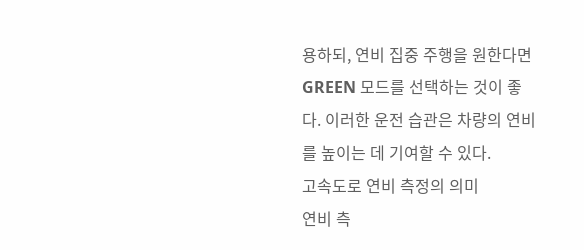용하되, 연비 집중 주행을 원한다면 GREEN 모드를 선택하는 것이 좋다. 이러한 운전 습관은 차량의 연비를 높이는 데 기여할 수 있다.
고속도로 연비 측정의 의미
연비 측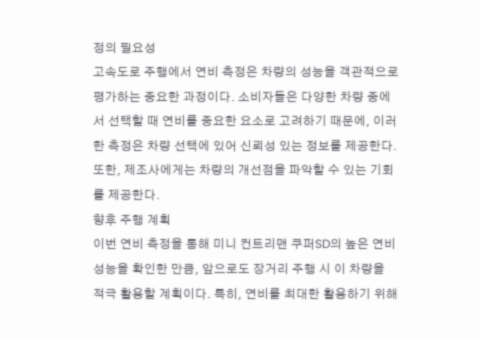정의 필요성
고속도로 주행에서 연비 측정은 차량의 성능을 객관적으로 평가하는 중요한 과정이다. 소비자들은 다양한 차량 중에서 선택할 때 연비를 중요한 요소로 고려하기 때문에, 이러한 측정은 차량 선택에 있어 신뢰성 있는 정보를 제공한다. 또한, 제조사에게는 차량의 개선점을 파악할 수 있는 기회를 제공한다.
향후 주행 계획
이번 연비 측정을 통해 미니 컨트리맨 쿠퍼SD의 높은 연비 성능을 확인한 만큼, 앞으로도 장거리 주행 시 이 차량을 적극 활용할 계획이다. 특히, 연비를 최대한 활용하기 위해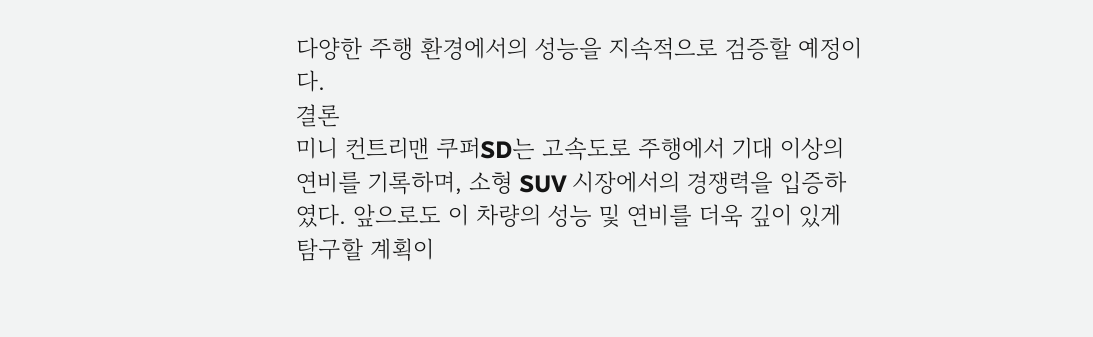다양한 주행 환경에서의 성능을 지속적으로 검증할 예정이다.
결론
미니 컨트리맨 쿠퍼SD는 고속도로 주행에서 기대 이상의 연비를 기록하며, 소형 SUV 시장에서의 경쟁력을 입증하였다. 앞으로도 이 차량의 성능 및 연비를 더욱 깊이 있게 탐구할 계획이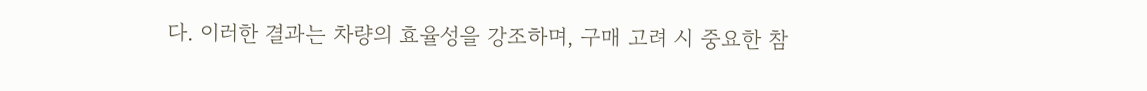다. 이러한 결과는 차량의 효율성을 강조하며, 구매 고려 시 중요한 참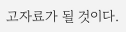고자료가 될 것이다.